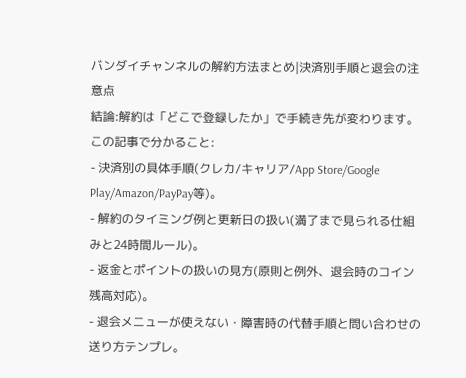バンダイチャンネルの解約方法まとめ|決済別手順と退会の注意点
結論:解約は「どこで登録したか」で手続き先が変わります。
この記事で分かること:
- 決済別の具体手順(クレカ/キャリア/App Store/Google Play/Amazon/PayPay等)。
- 解約のタイミング例と更新日の扱い(満了まで見られる仕組みと24時間ルール)。
- 返金とポイントの扱いの見方(原則と例外、退会時のコイン残高対応)。
- 退会メニューが使えない・障害時の代替手順と問い合わせの送り方テンプレ。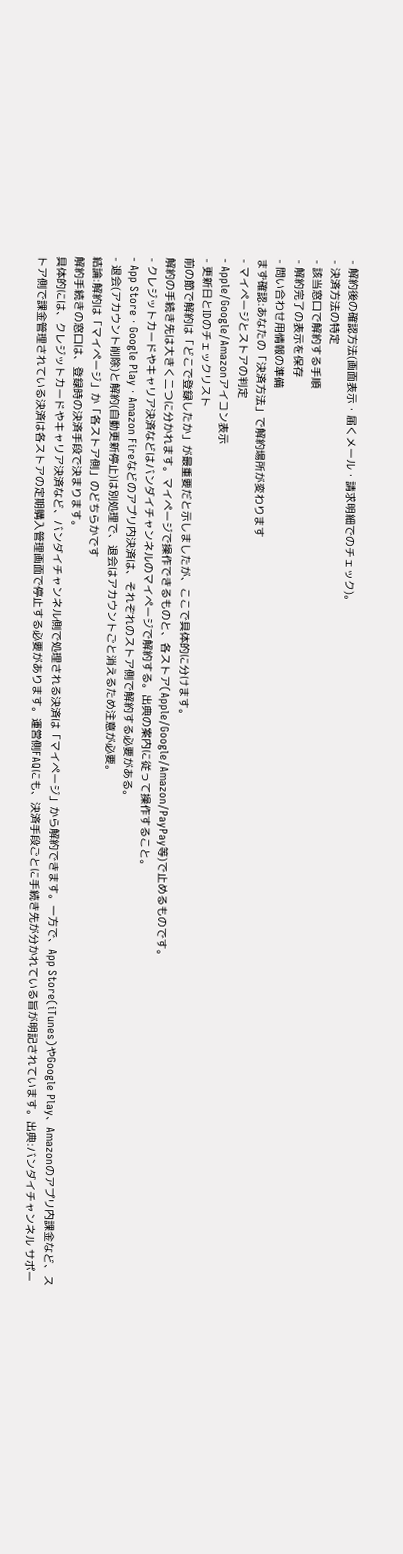- 解約後の確認方法(画面表示・届くメール・請求明細でのチェック)。
- 決済方法の特定
- 該当窓口で解約する手順
- 解約完了の表示を保存
- 問い合わせ用情報の準備
まず確認:あなたの「決済方法」で解約場所が変わります
- マイページとストアの判定
- Apple/Google/Amazonアイコン表示
- 更新日とIDのチェックリスト
前の節で解約は「どこで登録したか」が最重要だと示しましたが、ここで具体的に分けます。
解約の手続き先は大きく二つに分かれます。マイページで操作できるものと、各ストア(Apple/Google/Amazon/PayPay等)で止めるものです。
- クレジットカードやキャリア決済などはバンダイチャンネルのマイページで解約する。出典の案内に従って操作すること。
- App Store・Google Play・Amazon Fireなどのアプリ内決済は、それぞれのストア側で解約する必要がある。
- 退会(アカウント削除)と解約(自動更新停止)は別処理で、退会はアカウントごと消えるため注意が必要。
結論:解約は「マイページ」か「各ストア側」のどちらかです
解約手続きの窓口は、登録時の決済手段で決まります。
具体的には、クレジットカードやキャリア決済など、バンダイチャンネル側で処理される決済は「マイページ」から解約できます。一方で、App Store(iTunes)やGoogle Play、Amazonのアプリ内課金など、ストア側で課金管理されている決済は各ストアの定期購入管理画面で停止する必要があります。運営側FAQにも、決済手段ごとに手続き先が分かれている旨が明記されています。出典:バンダイチャンネル サポー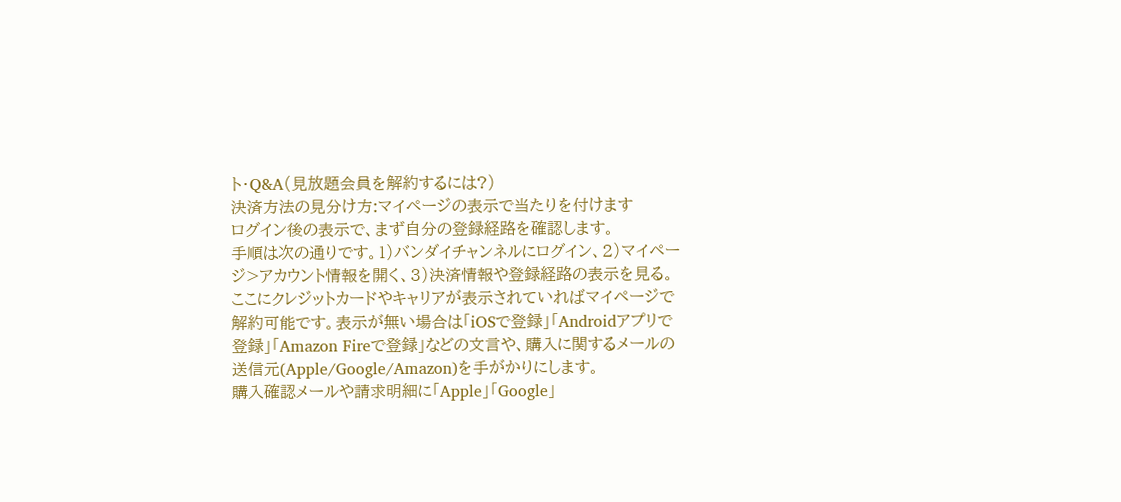ト・Q&A(見放題会員を解約するには?)
決済方法の見分け方:マイページの表示で当たりを付けます
ログイン後の表示で、まず自分の登録経路を確認します。
手順は次の通りです。1)バンダイチャンネルにログイン、2)マイページ>アカウント情報を開く、3)決済情報や登録経路の表示を見る。ここにクレジットカードやキャリアが表示されていればマイページで解約可能です。表示が無い場合は「iOSで登録」「Androidアプリで登録」「Amazon Fireで登録」などの文言や、購入に関するメールの送信元(Apple/Google/Amazon)を手がかりにします。
購入確認メールや請求明細に「Apple」「Google」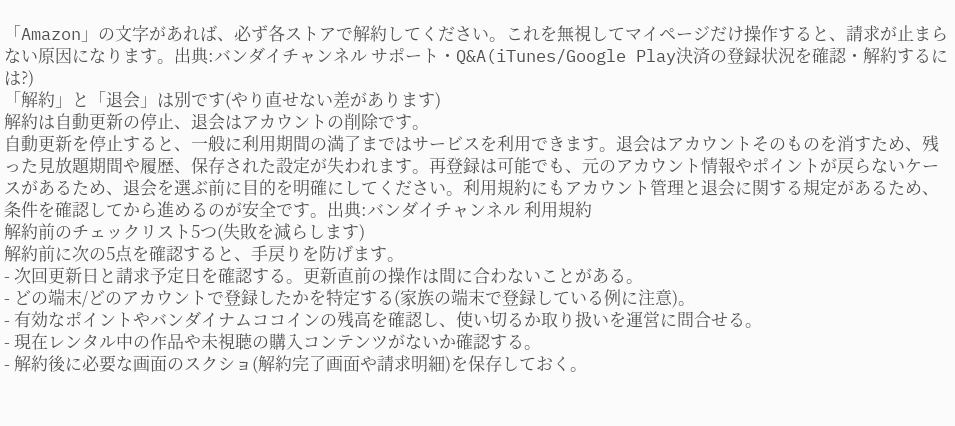「Amazon」の文字があれば、必ず各ストアで解約してください。これを無視してマイページだけ操作すると、請求が止まらない原因になります。出典:バンダイチャンネル サポート・Q&A(iTunes/Google Play決済の登録状況を確認・解約するには?)
「解約」と「退会」は別です(やり直せない差があります)
解約は自動更新の停止、退会はアカウントの削除です。
自動更新を停止すると、一般に利用期間の満了まではサービスを利用できます。退会はアカウントそのものを消すため、残った見放題期間や履歴、保存された設定が失われます。再登録は可能でも、元のアカウント情報やポイントが戻らないケースがあるため、退会を選ぶ前に目的を明確にしてください。利用規約にもアカウント管理と退会に関する規定があるため、条件を確認してから進めるのが安全です。出典:バンダイチャンネル 利用規約
解約前のチェックリスト5つ(失敗を減らします)
解約前に次の5点を確認すると、手戻りを防げます。
- 次回更新日と請求予定日を確認する。更新直前の操作は間に合わないことがある。
- どの端末/どのアカウントで登録したかを特定する(家族の端末で登録している例に注意)。
- 有効なポイントやバンダイナムココインの残高を確認し、使い切るか取り扱いを運営に問合せる。
- 現在レンタル中の作品や未視聴の購入コンテンツがないか確認する。
- 解約後に必要な画面のスクショ(解約完了画面や請求明細)を保存しておく。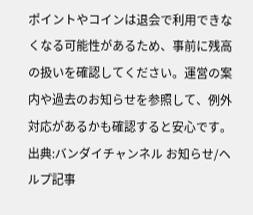ポイントやコインは退会で利用できなくなる可能性があるため、事前に残高の扱いを確認してください。運営の案内や過去のお知らせを参照して、例外対応があるかも確認すると安心です。出典:バンダイチャンネル お知らせ/ヘルプ記事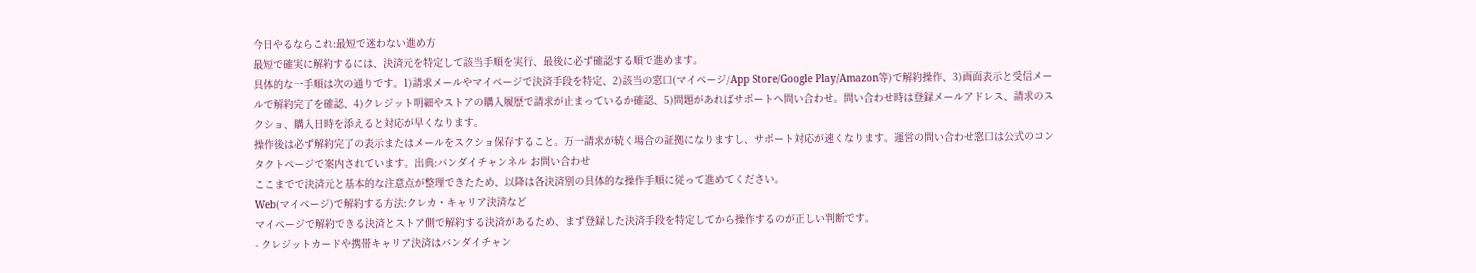今日やるならこれ:最短で迷わない進め方
最短で確実に解約するには、決済元を特定して該当手順を実行、最後に必ず確認する順で進めます。
具体的な一手順は次の通りです。1)請求メールやマイページで決済手段を特定、2)該当の窓口(マイページ/App Store/Google Play/Amazon等)で解約操作、3)画面表示と受信メールで解約完了を確認、4)クレジット明細やストアの購入履歴で請求が止まっているか確認、5)問題があればサポートへ問い合わせ。問い合わせ時は登録メールアドレス、請求のスクショ、購入日時を添えると対応が早くなります。
操作後は必ず解約完了の表示またはメールをスクショ保存すること。万一請求が続く場合の証拠になりますし、サポート対応が速くなります。運営の問い合わせ窓口は公式のコンタクトページで案内されています。出典:バンダイチャンネル お問い合わせ
ここまでで決済元と基本的な注意点が整理できたため、以降は各決済別の具体的な操作手順に従って進めてください。
Web(マイページ)で解約する方法:クレカ・キャリア決済など
マイページで解約できる決済とストア側で解約する決済があるため、まず登録した決済手段を特定してから操作するのが正しい判断です。
- クレジットカードや携帯キャリア決済はバンダイチャン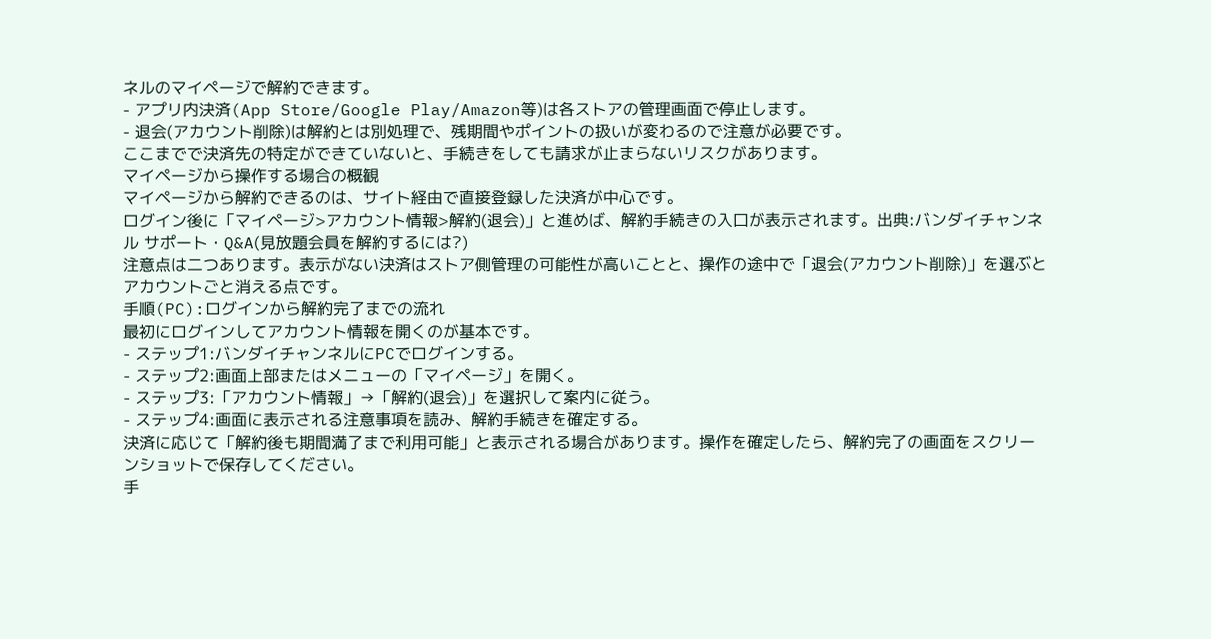ネルのマイページで解約できます。
- アプリ内決済(App Store/Google Play/Amazon等)は各ストアの管理画面で停止します。
- 退会(アカウント削除)は解約とは別処理で、残期間やポイントの扱いが変わるので注意が必要です。
ここまでで決済先の特定ができていないと、手続きをしても請求が止まらないリスクがあります。
マイページから操作する場合の概観
マイページから解約できるのは、サイト経由で直接登録した決済が中心です。
ログイン後に「マイページ>アカウント情報>解約(退会)」と進めば、解約手続きの入口が表示されます。出典:バンダイチャンネル サポート・Q&A(見放題会員を解約するには?)
注意点は二つあります。表示がない決済はストア側管理の可能性が高いことと、操作の途中で「退会(アカウント削除)」を選ぶとアカウントごと消える点です。
手順(PC):ログインから解約完了までの流れ
最初にログインしてアカウント情報を開くのが基本です。
- ステップ1:バンダイチャンネルにPCでログインする。
- ステップ2:画面上部またはメニューの「マイページ」を開く。
- ステップ3:「アカウント情報」→「解約(退会)」を選択して案内に従う。
- ステップ4:画面に表示される注意事項を読み、解約手続きを確定する。
決済に応じて「解約後も期間満了まで利用可能」と表示される場合があります。操作を確定したら、解約完了の画面をスクリーンショットで保存してください。
手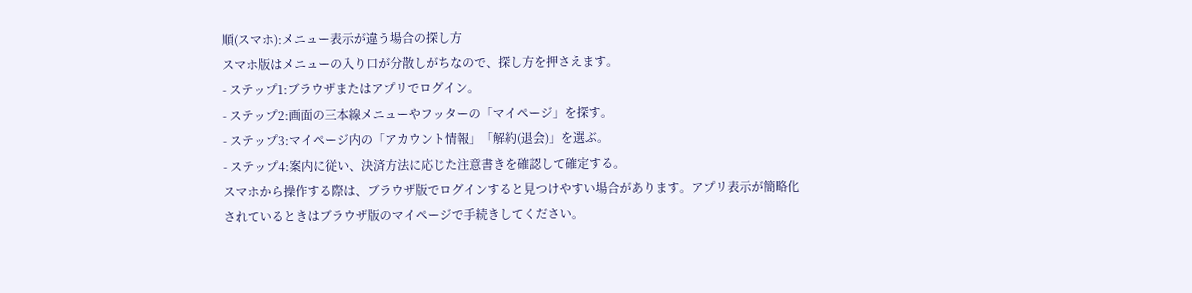順(スマホ):メニュー表示が違う場合の探し方
スマホ版はメニューの入り口が分散しがちなので、探し方を押さえます。
- ステップ1:ブラウザまたはアプリでログイン。
- ステップ2:画面の三本線メニューやフッターの「マイページ」を探す。
- ステップ3:マイページ内の「アカウント情報」「解約(退会)」を選ぶ。
- ステップ4:案内に従い、決済方法に応じた注意書きを確認して確定する。
スマホから操作する際は、ブラウザ版でログインすると見つけやすい場合があります。アプリ表示が簡略化されているときはブラウザ版のマイページで手続きしてください。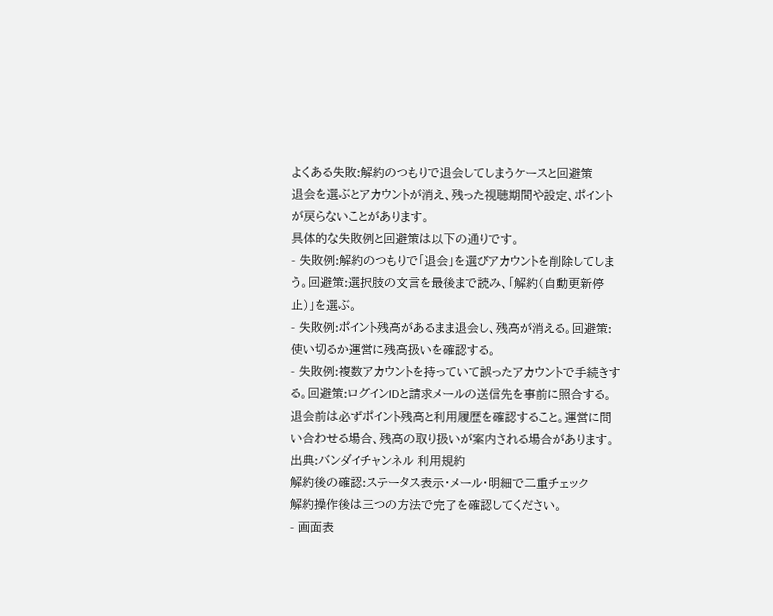よくある失敗:解約のつもりで退会してしまうケースと回避策
退会を選ぶとアカウントが消え、残った視聴期間や設定、ポイントが戻らないことがあります。
具体的な失敗例と回避策は以下の通りです。
- 失敗例:解約のつもりで「退会」を選びアカウントを削除してしまう。回避策:選択肢の文言を最後まで読み、「解約(自動更新停止)」を選ぶ。
- 失敗例:ポイント残高があるまま退会し、残高が消える。回避策:使い切るか運営に残高扱いを確認する。
- 失敗例:複数アカウントを持っていて誤ったアカウントで手続きする。回避策:ログインIDと請求メールの送信先を事前に照合する。
退会前は必ずポイント残高と利用履歴を確認すること。運営に問い合わせる場合、残高の取り扱いが案内される場合があります。出典:バンダイチャンネル 利用規約
解約後の確認:ステータス表示・メール・明細で二重チェック
解約操作後は三つの方法で完了を確認してください。
- 画面表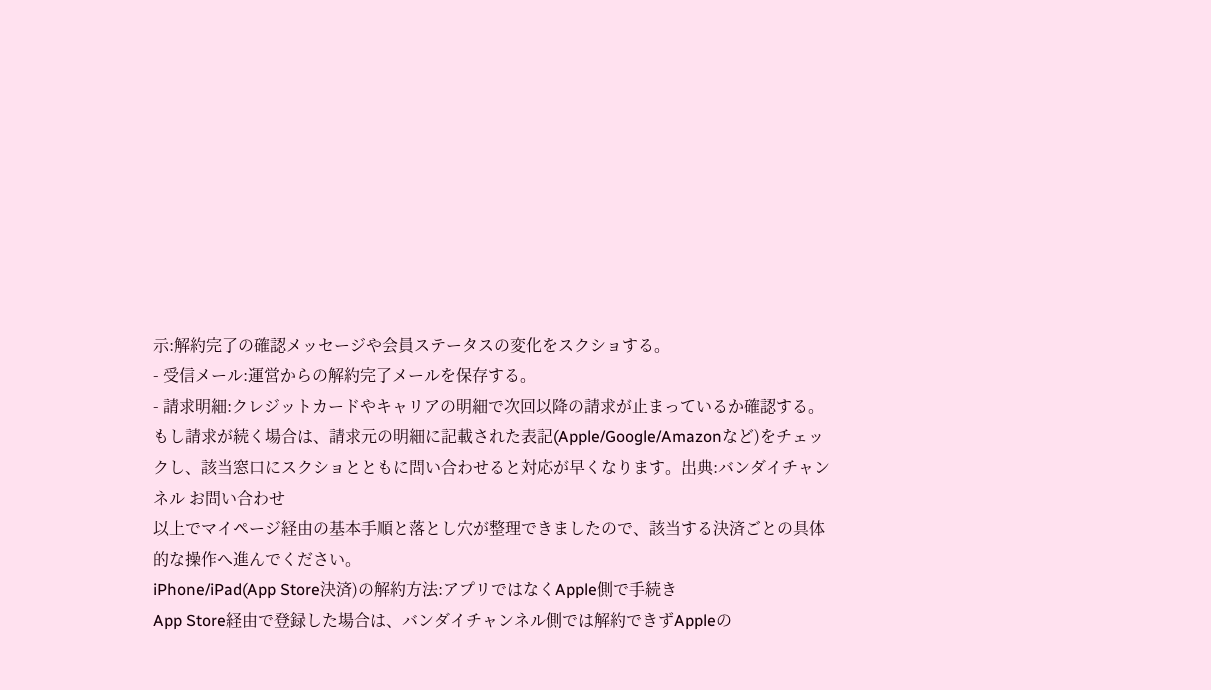示:解約完了の確認メッセージや会員ステータスの変化をスクショする。
- 受信メール:運営からの解約完了メールを保存する。
- 請求明細:クレジットカードやキャリアの明細で次回以降の請求が止まっているか確認する。
もし請求が続く場合は、請求元の明細に記載された表記(Apple/Google/Amazonなど)をチェックし、該当窓口にスクショとともに問い合わせると対応が早くなります。出典:バンダイチャンネル お問い合わせ
以上でマイページ経由の基本手順と落とし穴が整理できましたので、該当する決済ごとの具体的な操作へ進んでください。
iPhone/iPad(App Store決済)の解約方法:アプリではなくApple側で手続き
App Store経由で登録した場合は、バンダイチャンネル側では解約できずAppleの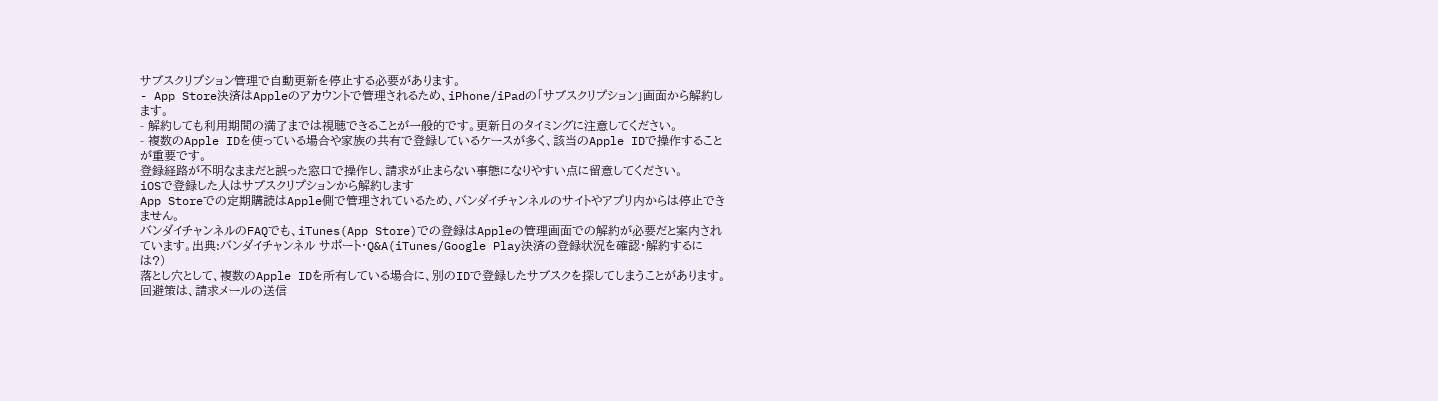サブスクリプション管理で自動更新を停止する必要があります。
- App Store決済はAppleのアカウントで管理されるため、iPhone/iPadの「サブスクリプション」画面から解約します。
- 解約しても利用期間の満了までは視聴できることが一般的です。更新日のタイミングに注意してください。
- 複数のApple IDを使っている場合や家族の共有で登録しているケースが多く、該当のApple IDで操作することが重要です。
登録経路が不明なままだと誤った窓口で操作し、請求が止まらない事態になりやすい点に留意してください。
iOSで登録した人はサブスクリプションから解約します
App Storeでの定期購読はApple側で管理されているため、バンダイチャンネルのサイトやアプリ内からは停止できません。
バンダイチャンネルのFAQでも、iTunes(App Store)での登録はAppleの管理画面での解約が必要だと案内されています。出典:バンダイチャンネル サポート・Q&A(iTunes/Google Play決済の登録状況を確認・解約するには?)
落とし穴として、複数のApple IDを所有している場合に、別のIDで登録したサブスクを探してしまうことがあります。回避策は、請求メールの送信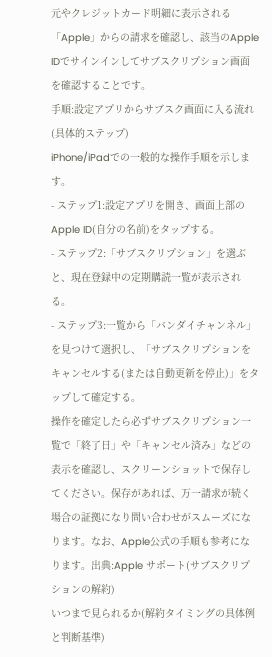元やクレジットカード明細に表示される「Apple」からの請求を確認し、該当のApple IDでサインインしてサブスクリプション画面を確認することです。
手順:設定アプリからサブスク画面に入る流れ(具体的ステップ)
iPhone/iPadでの一般的な操作手順を示します。
- ステップ1:設定アプリを開き、画面上部のApple ID(自分の名前)をタップする。
- ステップ2:「サブスクリプション」を選ぶと、現在登録中の定期購読一覧が表示される。
- ステップ3:一覧から「バンダイチャンネル」を見つけて選択し、「サブスクリプションをキャンセルする(または自動更新を停止)」をタップして確定する。
操作を確定したら必ずサブスクリプション一覧で「終了日」や「キャンセル済み」などの表示を確認し、スクリーンショットで保存してください。保存があれば、万一請求が続く場合の証拠になり問い合わせがスムーズになります。なお、Apple公式の手順も参考になります。出典:Apple サポート(サブスクリプションの解約)
いつまで見られるか(解約タイミングの具体例と判断基準)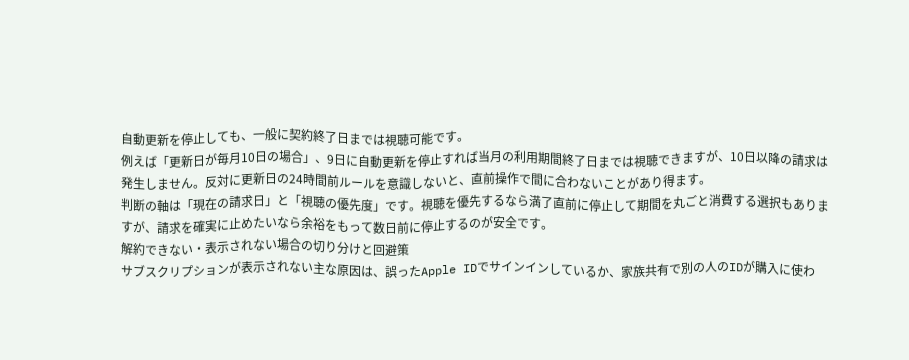自動更新を停止しても、一般に契約終了日までは視聴可能です。
例えば「更新日が毎月10日の場合」、9日に自動更新を停止すれば当月の利用期間終了日までは視聴できますが、10日以降の請求は発生しません。反対に更新日の24時間前ルールを意識しないと、直前操作で間に合わないことがあり得ます。
判断の軸は「現在の請求日」と「視聴の優先度」です。視聴を優先するなら満了直前に停止して期間を丸ごと消費する選択もありますが、請求を確実に止めたいなら余裕をもって数日前に停止するのが安全です。
解約できない・表示されない場合の切り分けと回避策
サブスクリプションが表示されない主な原因は、誤ったApple IDでサインインしているか、家族共有で別の人のIDが購入に使わ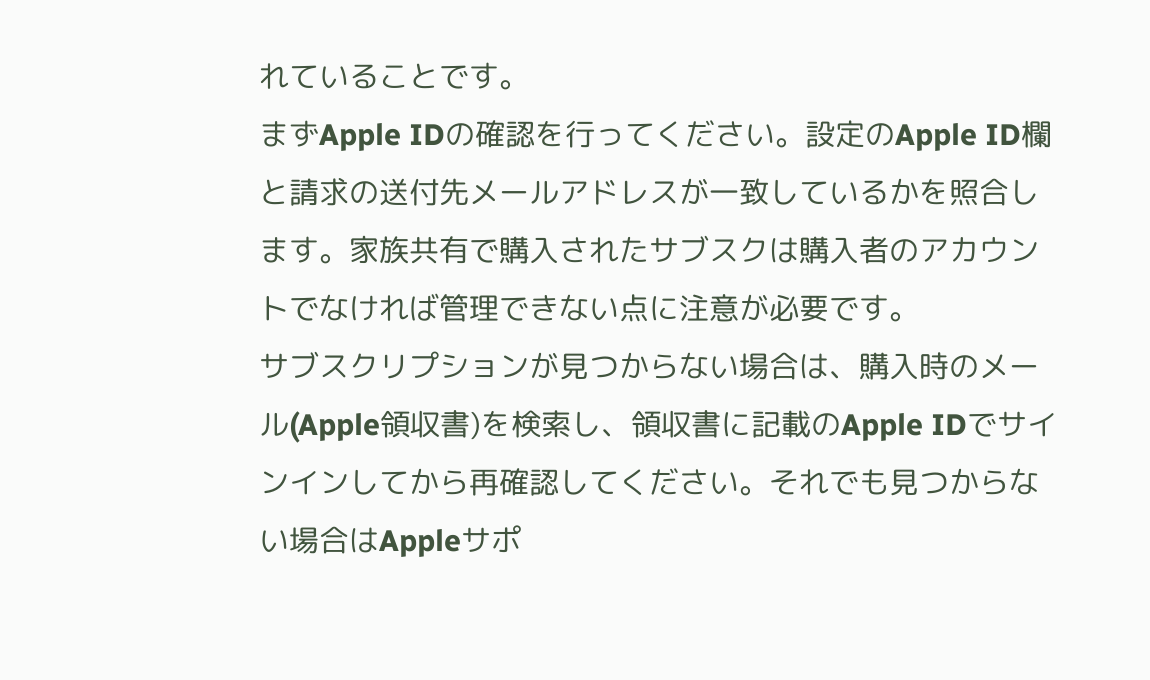れていることです。
まずApple IDの確認を行ってください。設定のApple ID欄と請求の送付先メールアドレスが一致しているかを照合します。家族共有で購入されたサブスクは購入者のアカウントでなければ管理できない点に注意が必要です。
サブスクリプションが見つからない場合は、購入時のメール(Apple領収書)を検索し、領収書に記載のApple IDでサインインしてから再確認してください。それでも見つからない場合はAppleサポ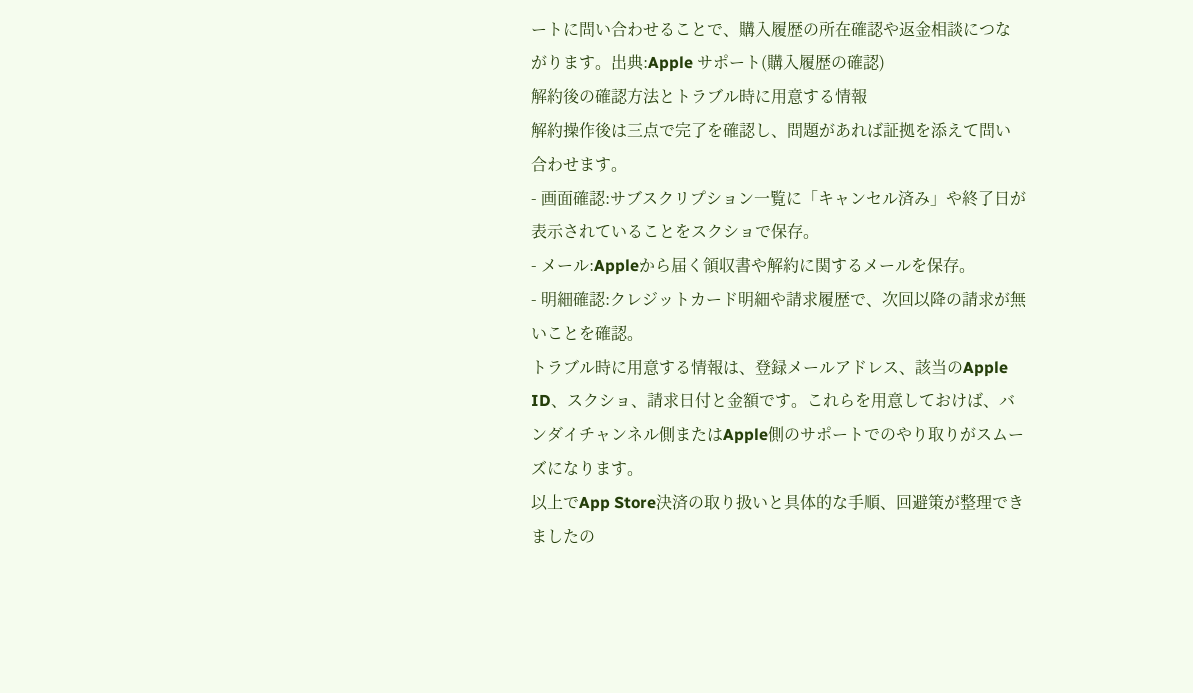ートに問い合わせることで、購入履歴の所在確認や返金相談につながります。出典:Apple サポート(購入履歴の確認)
解約後の確認方法とトラブル時に用意する情報
解約操作後は三点で完了を確認し、問題があれば証拠を添えて問い合わせます。
- 画面確認:サブスクリプション一覧に「キャンセル済み」や終了日が表示されていることをスクショで保存。
- メール:Appleから届く領収書や解約に関するメールを保存。
- 明細確認:クレジットカード明細や請求履歴で、次回以降の請求が無いことを確認。
トラブル時に用意する情報は、登録メールアドレス、該当のApple ID、スクショ、請求日付と金額です。これらを用意しておけば、バンダイチャンネル側またはApple側のサポートでのやり取りがスムーズになります。
以上でApp Store決済の取り扱いと具体的な手順、回避策が整理できましたの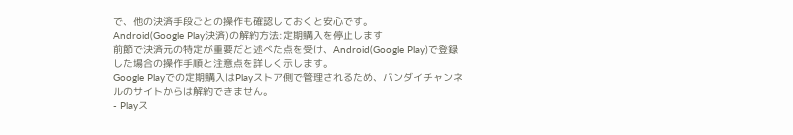で、他の決済手段ごとの操作も確認しておくと安心です。
Android(Google Play決済)の解約方法:定期購入を停止します
前節で決済元の特定が重要だと述べた点を受け、Android(Google Play)で登録した場合の操作手順と注意点を詳しく示します。
Google Playでの定期購入はPlayストア側で管理されるため、バンダイチャンネルのサイトからは解約できません。
- Playス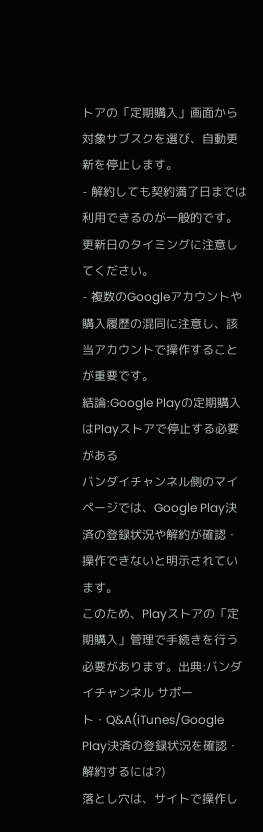トアの「定期購入」画面から対象サブスクを選び、自動更新を停止します。
- 解約しても契約満了日までは利用できるのが一般的です。更新日のタイミングに注意してください。
- 複数のGoogleアカウントや購入履歴の混同に注意し、該当アカウントで操作することが重要です。
結論:Google Playの定期購入はPlayストアで停止する必要がある
バンダイチャンネル側のマイページでは、Google Play決済の登録状況や解約が確認・操作できないと明示されています。
このため、Playストアの「定期購入」管理で手続きを行う必要があります。出典:バンダイチャンネル サポート・Q&A(iTunes/Google Play決済の登録状況を確認・解約するには?)
落とし穴は、サイトで操作し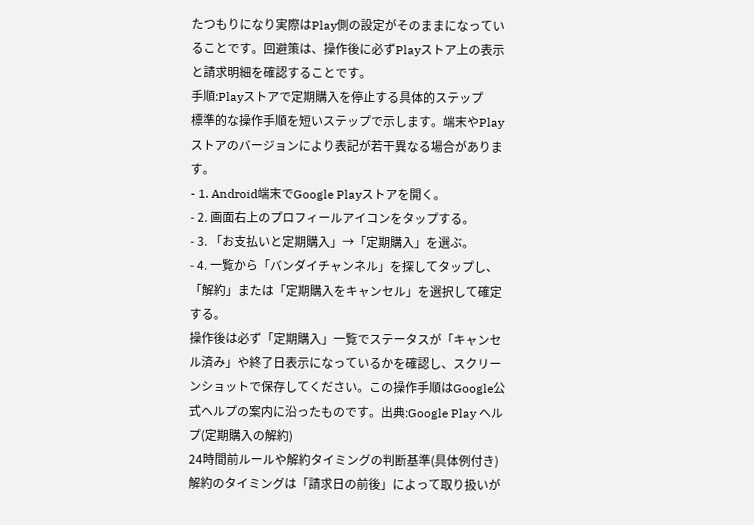たつもりになり実際はPlay側の設定がそのままになっていることです。回避策は、操作後に必ずPlayストア上の表示と請求明細を確認することです。
手順:Playストアで定期購入を停止する具体的ステップ
標準的な操作手順を短いステップで示します。端末やPlayストアのバージョンにより表記が若干異なる場合があります。
- 1. Android端末でGoogle Playストアを開く。
- 2. 画面右上のプロフィールアイコンをタップする。
- 3. 「お支払いと定期購入」→「定期購入」を選ぶ。
- 4. 一覧から「バンダイチャンネル」を探してタップし、「解約」または「定期購入をキャンセル」を選択して確定する。
操作後は必ず「定期購入」一覧でステータスが「キャンセル済み」や終了日表示になっているかを確認し、スクリーンショットで保存してください。この操作手順はGoogle公式ヘルプの案内に沿ったものです。出典:Google Play ヘルプ(定期購入の解約)
24時間前ルールや解約タイミングの判断基準(具体例付き)
解約のタイミングは「請求日の前後」によって取り扱いが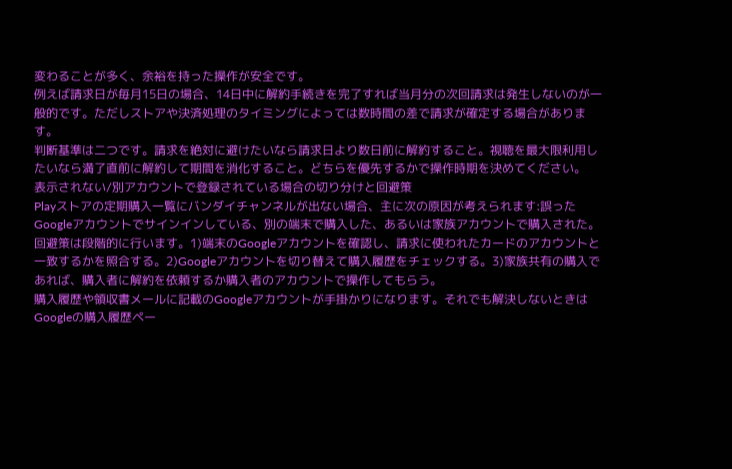変わることが多く、余裕を持った操作が安全です。
例えば請求日が毎月15日の場合、14日中に解約手続きを完了すれば当月分の次回請求は発生しないのが一般的です。ただしストアや決済処理のタイミングによっては数時間の差で請求が確定する場合があります。
判断基準は二つです。請求を絶対に避けたいなら請求日より数日前に解約すること。視聴を最大限利用したいなら満了直前に解約して期間を消化すること。どちらを優先するかで操作時期を決めてください。
表示されない/別アカウントで登録されている場合の切り分けと回避策
Playストアの定期購入一覧にバンダイチャンネルが出ない場合、主に次の原因が考えられます:誤ったGoogleアカウントでサインインしている、別の端末で購入した、あるいは家族アカウントで購入された。
回避策は段階的に行います。1)端末のGoogleアカウントを確認し、請求に使われたカードのアカウントと一致するかを照合する。2)Googleアカウントを切り替えて購入履歴をチェックする。3)家族共有の購入であれば、購入者に解約を依頼するか購入者のアカウントで操作してもらう。
購入履歴や領収書メールに記載のGoogleアカウントが手掛かりになります。それでも解決しないときはGoogleの購入履歴ペー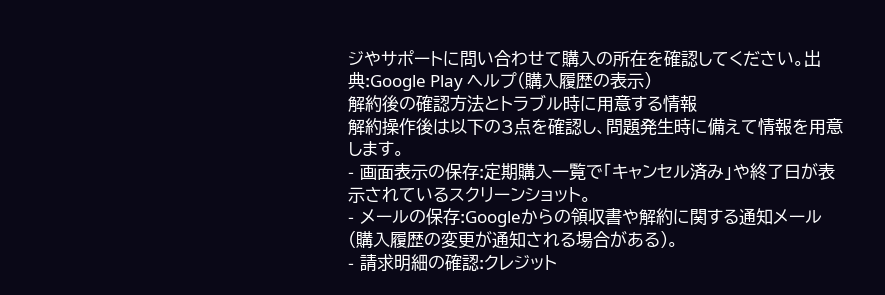ジやサポートに問い合わせて購入の所在を確認してください。出典:Google Play ヘルプ(購入履歴の表示)
解約後の確認方法とトラブル時に用意する情報
解約操作後は以下の3点を確認し、問題発生時に備えて情報を用意します。
- 画面表示の保存:定期購入一覧で「キャンセル済み」や終了日が表示されているスクリーンショット。
- メールの保存:Googleからの領収書や解約に関する通知メール(購入履歴の変更が通知される場合がある)。
- 請求明細の確認:クレジット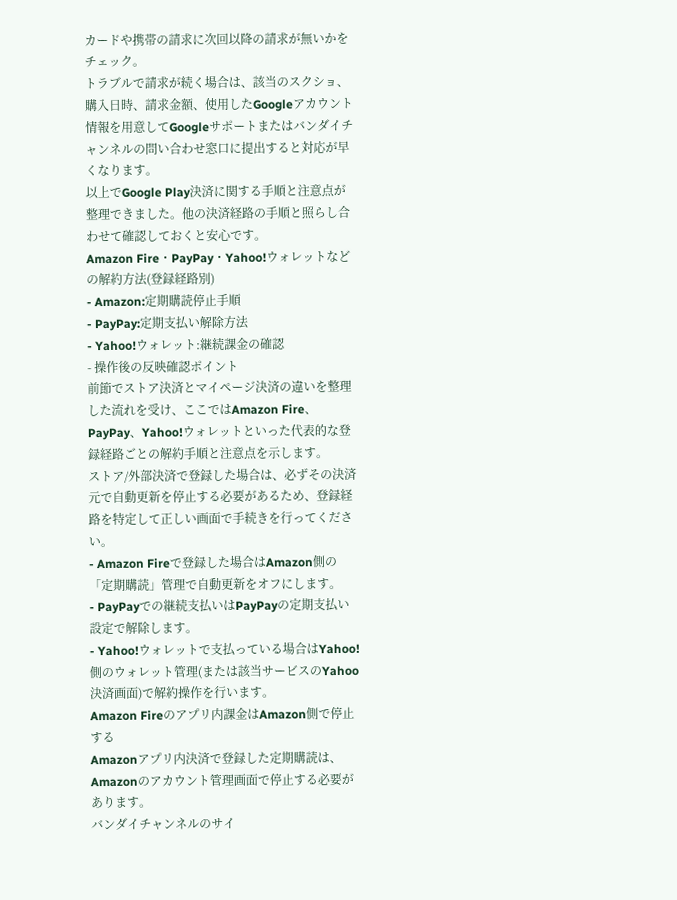カードや携帯の請求に次回以降の請求が無いかをチェック。
トラブルで請求が続く場合は、該当のスクショ、購入日時、請求金額、使用したGoogleアカウント情報を用意してGoogleサポートまたはバンダイチャンネルの問い合わせ窓口に提出すると対応が早くなります。
以上でGoogle Play決済に関する手順と注意点が整理できました。他の決済経路の手順と照らし合わせて確認しておくと安心です。
Amazon Fire・PayPay・Yahoo!ウォレットなどの解約方法(登録経路別)
- Amazon:定期購読停止手順
- PayPay:定期支払い解除方法
- Yahoo!ウォレット:継続課金の確認
- 操作後の反映確認ポイント
前節でストア決済とマイページ決済の違いを整理した流れを受け、ここではAmazon Fire、PayPay、Yahoo!ウォレットといった代表的な登録経路ごとの解約手順と注意点を示します。
ストア/外部決済で登録した場合は、必ずその決済元で自動更新を停止する必要があるため、登録経路を特定して正しい画面で手続きを行ってください。
- Amazon Fireで登録した場合はAmazon側の「定期購読」管理で自動更新をオフにします。
- PayPayでの継続支払いはPayPayの定期支払い設定で解除します。
- Yahoo!ウォレットで支払っている場合はYahoo!側のウォレット管理(または該当サービスのYahoo決済画面)で解約操作を行います。
Amazon Fireのアプリ内課金はAmazon側で停止する
Amazonアプリ内決済で登録した定期購読は、Amazonのアカウント管理画面で停止する必要があります。
バンダイチャンネルのサイ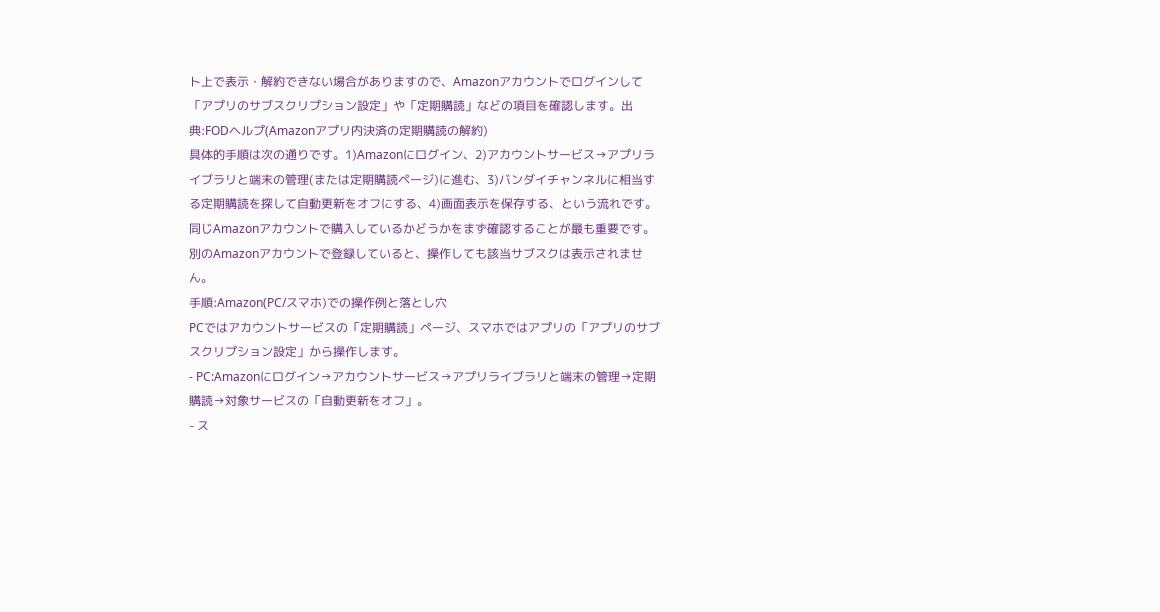ト上で表示・解約できない場合がありますので、Amazonアカウントでログインして「アプリのサブスクリプション設定」や「定期購読」などの項目を確認します。出典:FODヘルプ(Amazonアプリ内決済の定期購読の解約)
具体的手順は次の通りです。1)Amazonにログイン、2)アカウントサービス→アプリライブラリと端末の管理(または定期購読ページ)に進む、3)バンダイチャンネルに相当する定期購読を探して自動更新をオフにする、4)画面表示を保存する、という流れです。同じAmazonアカウントで購入しているかどうかをまず確認することが最も重要です。別のAmazonアカウントで登録していると、操作しても該当サブスクは表示されません。
手順:Amazon(PC/スマホ)での操作例と落とし穴
PCではアカウントサービスの「定期購読」ページ、スマホではアプリの「アプリのサブスクリプション設定」から操作します。
- PC:Amazonにログイン→アカウントサービス→アプリライブラリと端末の管理→定期購読→対象サービスの「自動更新をオフ」。
- ス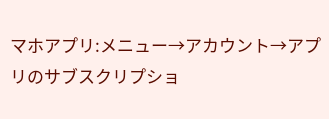マホアプリ:メニュー→アカウント→アプリのサブスクリプショ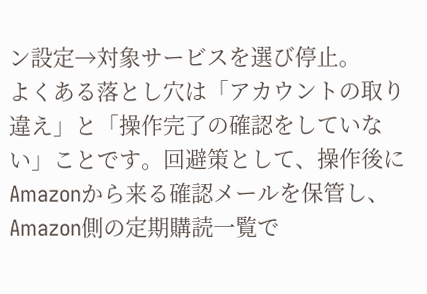ン設定→対象サービスを選び停止。
よくある落とし穴は「アカウントの取り違え」と「操作完了の確認をしていない」ことです。回避策として、操作後にAmazonから来る確認メールを保管し、Amazon側の定期購読一覧で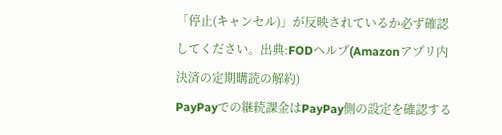「停止(キャンセル)」が反映されているか必ず確認してください。出典:FODヘルプ(Amazonアプリ内決済の定期購読の解約)
PayPayでの継続課金はPayPay側の設定を確認する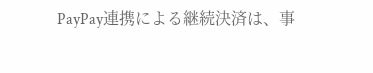PayPay連携による継続決済は、事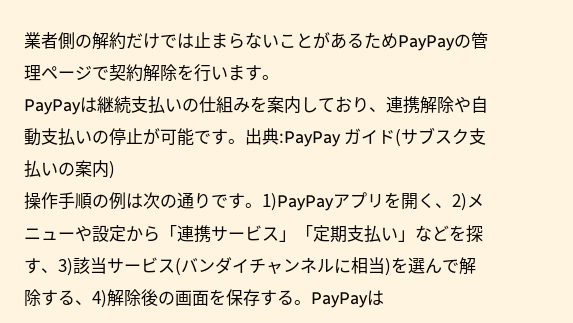業者側の解約だけでは止まらないことがあるためPayPayの管理ページで契約解除を行います。
PayPayは継続支払いの仕組みを案内しており、連携解除や自動支払いの停止が可能です。出典:PayPay ガイド(サブスク支払いの案内)
操作手順の例は次の通りです。1)PayPayアプリを開く、2)メニューや設定から「連携サービス」「定期支払い」などを探す、3)該当サービス(バンダイチャンネルに相当)を選んで解除する、4)解除後の画面を保存する。PayPayは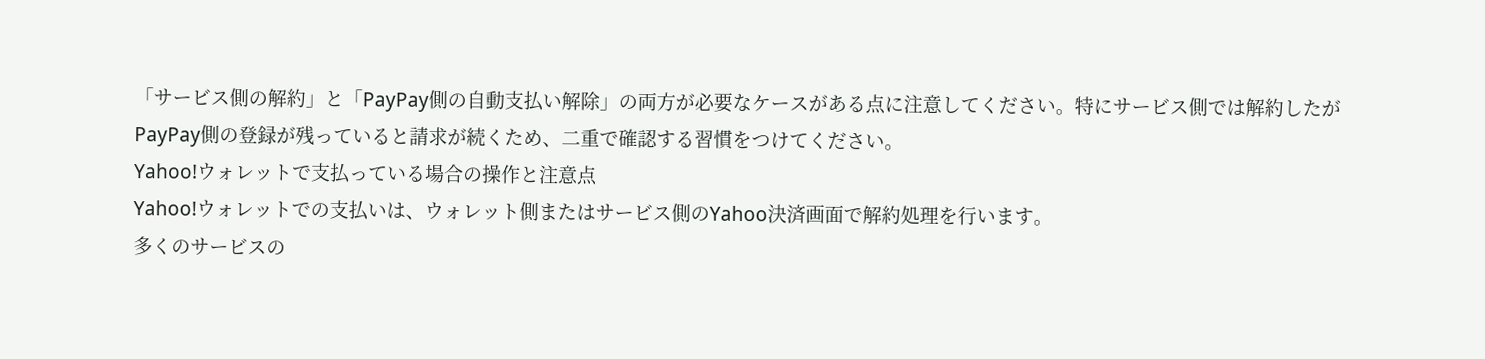「サービス側の解約」と「PayPay側の自動支払い解除」の両方が必要なケースがある点に注意してください。特にサービス側では解約したがPayPay側の登録が残っていると請求が続くため、二重で確認する習慣をつけてください。
Yahoo!ウォレットで支払っている場合の操作と注意点
Yahoo!ウォレットでの支払いは、ウォレット側またはサービス側のYahoo決済画面で解約処理を行います。
多くのサービスの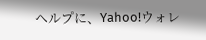ヘルプに、Yahoo!ウォレ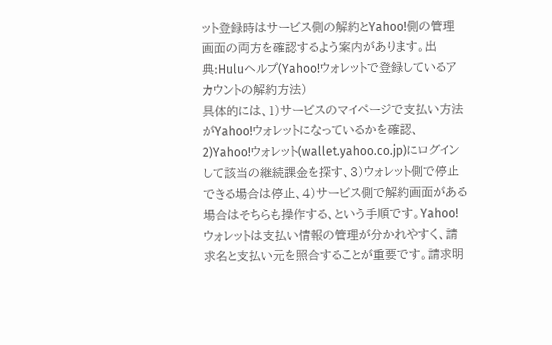ット登録時はサービス側の解約とYahoo!側の管理画面の両方を確認するよう案内があります。出典:Huluヘルプ(Yahoo!ウォレットで登録しているアカウントの解約方法)
具体的には、1)サービスのマイページで支払い方法がYahoo!ウォレットになっているかを確認、2)Yahoo!ウォレット(wallet.yahoo.co.jp)にログインして該当の継続課金を探す、3)ウォレット側で停止できる場合は停止、4)サービス側で解約画面がある場合はそちらも操作する、という手順です。Yahoo!ウォレットは支払い情報の管理が分かれやすく、請求名と支払い元を照合することが重要です。請求明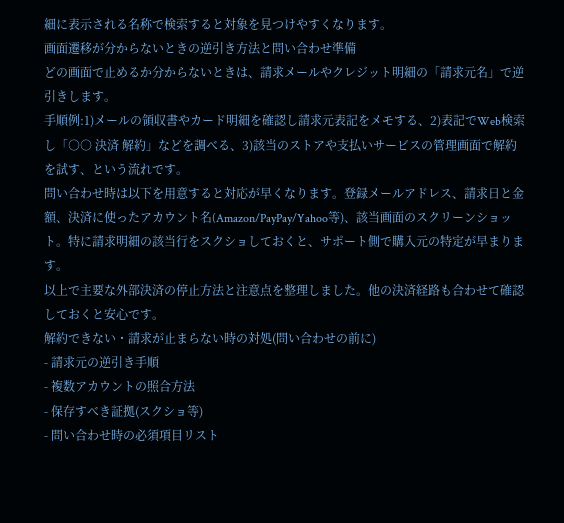細に表示される名称で検索すると対象を見つけやすくなります。
画面遷移が分からないときの逆引き方法と問い合わせ準備
どの画面で止めるか分からないときは、請求メールやクレジット明細の「請求元名」で逆引きします。
手順例:1)メールの領収書やカード明細を確認し請求元表記をメモする、2)表記でWeb検索し「○○ 決済 解約」などを調べる、3)該当のストアや支払いサービスの管理画面で解約を試す、という流れです。
問い合わせ時は以下を用意すると対応が早くなります。登録メールアドレス、請求日と金額、決済に使ったアカウント名(Amazon/PayPay/Yahoo等)、該当画面のスクリーンショット。特に請求明細の該当行をスクショしておくと、サポート側で購入元の特定が早まります。
以上で主要な外部決済の停止方法と注意点を整理しました。他の決済経路も合わせて確認しておくと安心です。
解約できない・請求が止まらない時の対処(問い合わせの前に)
- 請求元の逆引き手順
- 複数アカウントの照合方法
- 保存すべき証拠(スクショ等)
- 問い合わせ時の必須項目リスト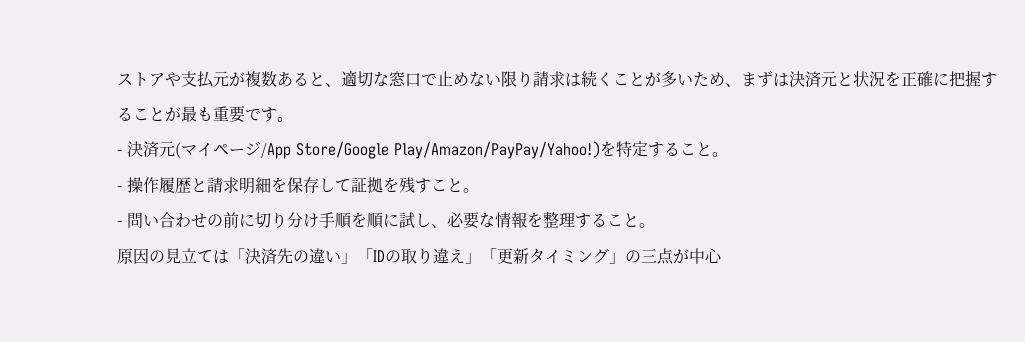ストアや支払元が複数あると、適切な窓口で止めない限り請求は続くことが多いため、まずは決済元と状況を正確に把握することが最も重要です。
- 決済元(マイページ/App Store/Google Play/Amazon/PayPay/Yahoo!)を特定すること。
- 操作履歴と請求明細を保存して証拠を残すこと。
- 問い合わせの前に切り分け手順を順に試し、必要な情報を整理すること。
原因の見立ては「決済先の違い」「IDの取り違え」「更新タイミング」の三点が中心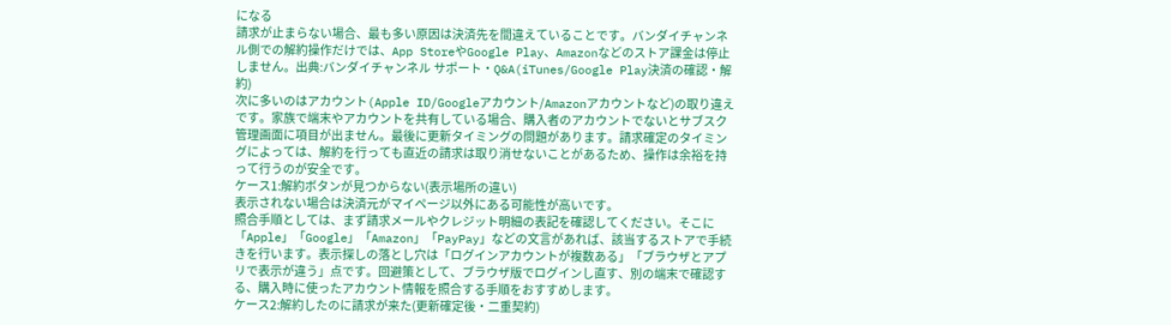になる
請求が止まらない場合、最も多い原因は決済先を間違えていることです。バンダイチャンネル側での解約操作だけでは、App StoreやGoogle Play、Amazonなどのストア課金は停止しません。出典:バンダイチャンネル サポート・Q&A(iTunes/Google Play決済の確認・解約)
次に多いのはアカウント(Apple ID/Googleアカウント/Amazonアカウントなど)の取り違えです。家族で端末やアカウントを共有している場合、購入者のアカウントでないとサブスク管理画面に項目が出ません。最後に更新タイミングの問題があります。請求確定のタイミングによっては、解約を行っても直近の請求は取り消せないことがあるため、操作は余裕を持って行うのが安全です。
ケース1:解約ボタンが見つからない(表示場所の違い)
表示されない場合は決済元がマイページ以外にある可能性が高いです。
照合手順としては、まず請求メールやクレジット明細の表記を確認してください。そこに「Apple」「Google」「Amazon」「PayPay」などの文言があれば、該当するストアで手続きを行います。表示探しの落とし穴は「ログインアカウントが複数ある」「ブラウザとアプリで表示が違う」点です。回避策として、ブラウザ版でログインし直す、別の端末で確認する、購入時に使ったアカウント情報を照合する手順をおすすめします。
ケース2:解約したのに請求が来た(更新確定後・二重契約)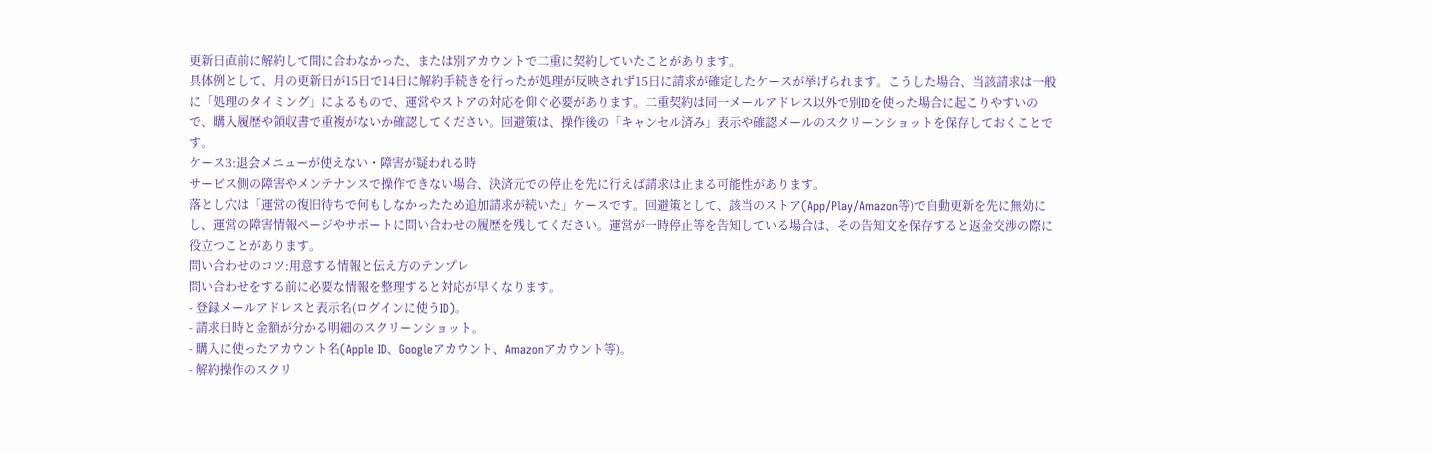更新日直前に解約して間に合わなかった、または別アカウントで二重に契約していたことがあります。
具体例として、月の更新日が15日で14日に解約手続きを行ったが処理が反映されず15日に請求が確定したケースが挙げられます。こうした場合、当該請求は一般に「処理のタイミング」によるもので、運営やストアの対応を仰ぐ必要があります。二重契約は同一メールアドレス以外で別IDを使った場合に起こりやすいので、購入履歴や領収書で重複がないか確認してください。回避策は、操作後の「キャンセル済み」表示や確認メールのスクリーンショットを保存しておくことです。
ケース3:退会メニューが使えない・障害が疑われる時
サービス側の障害やメンテナンスで操作できない場合、決済元での停止を先に行えば請求は止まる可能性があります。
落とし穴は「運営の復旧待ちで何もしなかったため追加請求が続いた」ケースです。回避策として、該当のストア(App/Play/Amazon等)で自動更新を先に無効にし、運営の障害情報ページやサポートに問い合わせの履歴を残してください。運営が一時停止等を告知している場合は、その告知文を保存すると返金交渉の際に役立つことがあります。
問い合わせのコツ:用意する情報と伝え方のテンプレ
問い合わせをする前に必要な情報を整理すると対応が早くなります。
- 登録メールアドレスと表示名(ログインに使うID)。
- 請求日時と金額が分かる明細のスクリーンショット。
- 購入に使ったアカウント名(Apple ID、Googleアカウント、Amazonアカウント等)。
- 解約操作のスクリ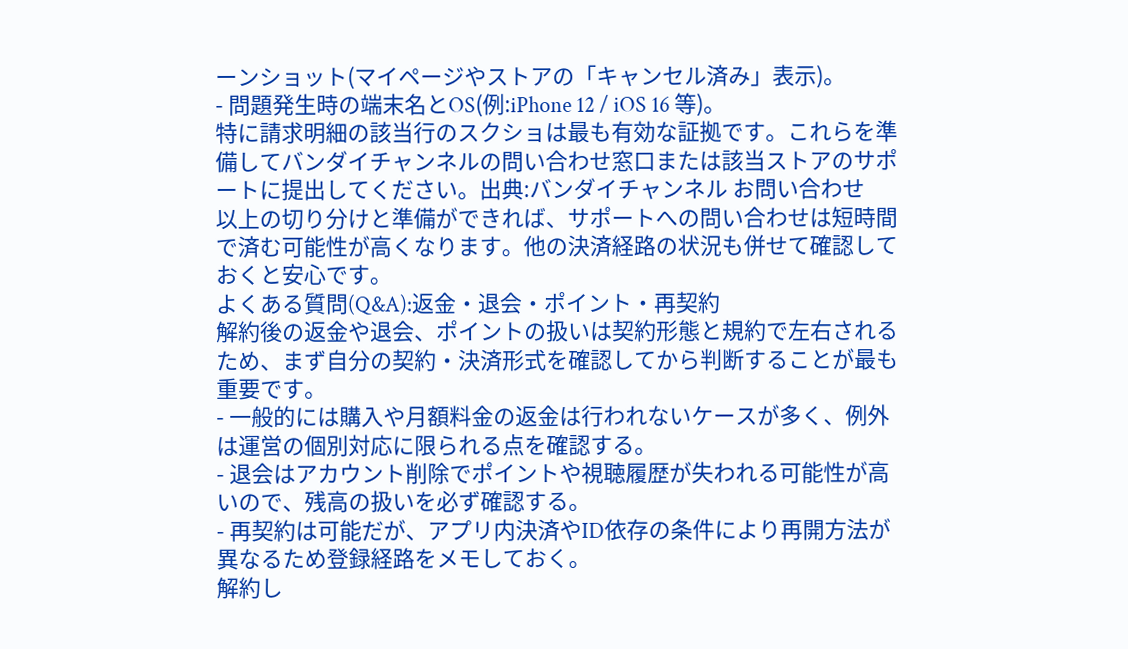ーンショット(マイページやストアの「キャンセル済み」表示)。
- 問題発生時の端末名とOS(例:iPhone 12 / iOS 16 等)。
特に請求明細の該当行のスクショは最も有効な証拠です。これらを準備してバンダイチャンネルの問い合わせ窓口または該当ストアのサポートに提出してください。出典:バンダイチャンネル お問い合わせ
以上の切り分けと準備ができれば、サポートへの問い合わせは短時間で済む可能性が高くなります。他の決済経路の状況も併せて確認しておくと安心です。
よくある質問(Q&A):返金・退会・ポイント・再契約
解約後の返金や退会、ポイントの扱いは契約形態と規約で左右されるため、まず自分の契約・決済形式を確認してから判断することが最も重要です。
- 一般的には購入や月額料金の返金は行われないケースが多く、例外は運営の個別対応に限られる点を確認する。
- 退会はアカウント削除でポイントや視聴履歴が失われる可能性が高いので、残高の扱いを必ず確認する。
- 再契約は可能だが、アプリ内決済やID依存の条件により再開方法が異なるため登録経路をメモしておく。
解約し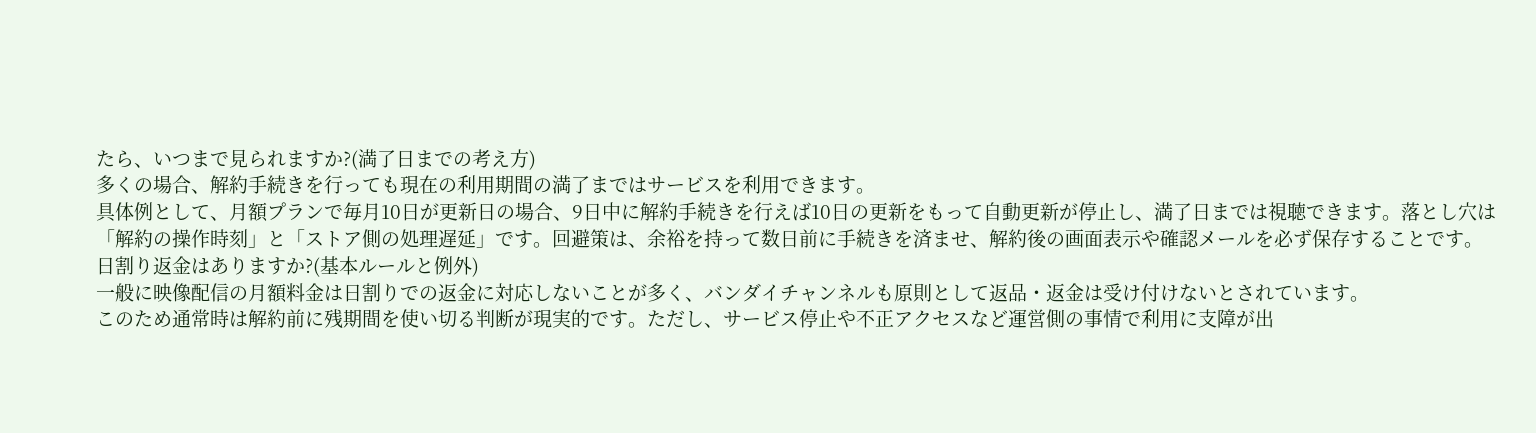たら、いつまで見られますか?(満了日までの考え方)
多くの場合、解約手続きを行っても現在の利用期間の満了まではサービスを利用できます。
具体例として、月額プランで毎月10日が更新日の場合、9日中に解約手続きを行えば10日の更新をもって自動更新が停止し、満了日までは視聴できます。落とし穴は「解約の操作時刻」と「ストア側の処理遅延」です。回避策は、余裕を持って数日前に手続きを済ませ、解約後の画面表示や確認メールを必ず保存することです。
日割り返金はありますか?(基本ルールと例外)
一般に映像配信の月額料金は日割りでの返金に対応しないことが多く、バンダイチャンネルも原則として返品・返金は受け付けないとされています。
このため通常時は解約前に残期間を使い切る判断が現実的です。ただし、サービス停止や不正アクセスなど運営側の事情で利用に支障が出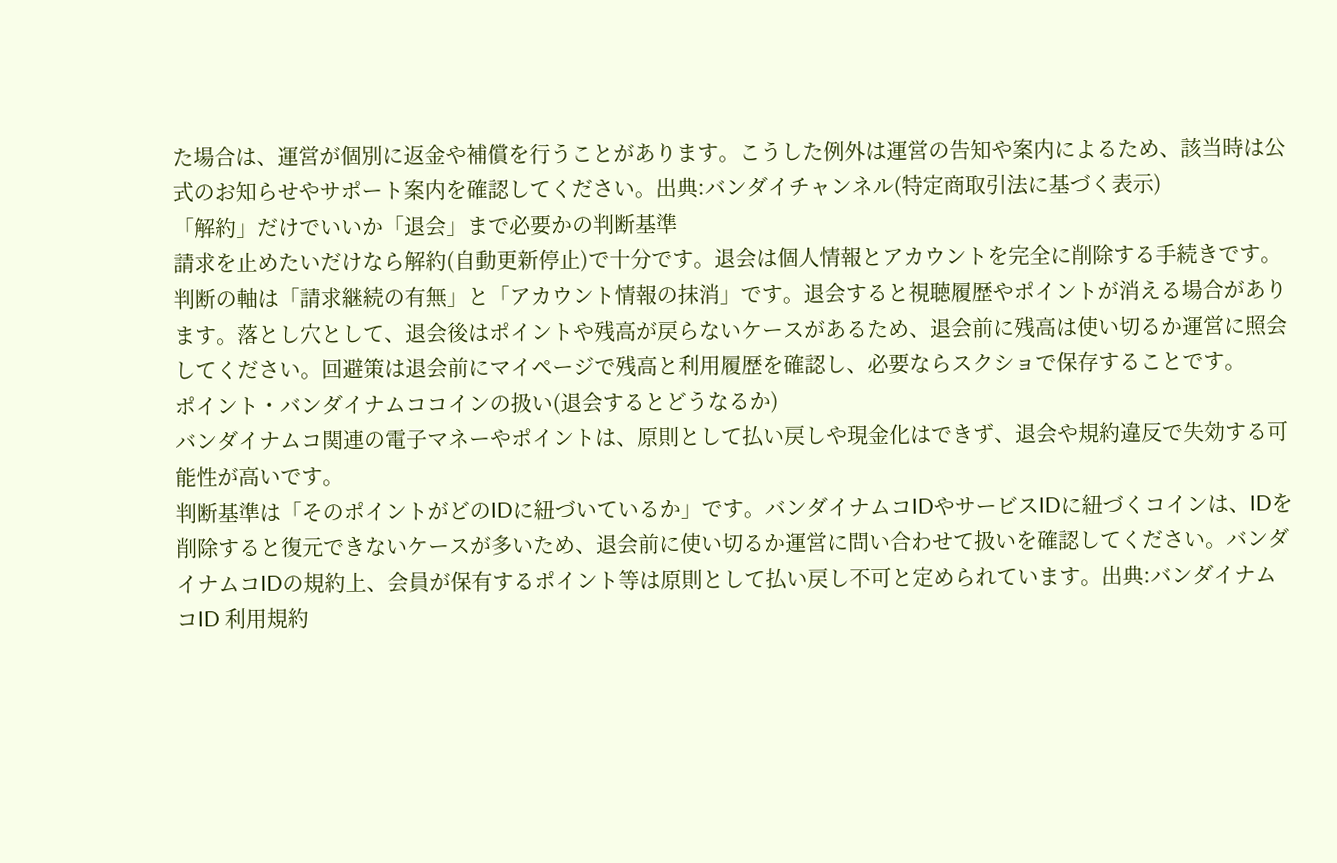た場合は、運営が個別に返金や補償を行うことがあります。こうした例外は運営の告知や案内によるため、該当時は公式のお知らせやサポート案内を確認してください。出典:バンダイチャンネル(特定商取引法に基づく表示)
「解約」だけでいいか「退会」まで必要かの判断基準
請求を止めたいだけなら解約(自動更新停止)で十分です。退会は個人情報とアカウントを完全に削除する手続きです。
判断の軸は「請求継続の有無」と「アカウント情報の抹消」です。退会すると視聴履歴やポイントが消える場合があります。落とし穴として、退会後はポイントや残高が戻らないケースがあるため、退会前に残高は使い切るか運営に照会してください。回避策は退会前にマイページで残高と利用履歴を確認し、必要ならスクショで保存することです。
ポイント・バンダイナムココインの扱い(退会するとどうなるか)
バンダイナムコ関連の電子マネーやポイントは、原則として払い戻しや現金化はできず、退会や規約違反で失効する可能性が高いです。
判断基準は「そのポイントがどのIDに紐づいているか」です。バンダイナムコIDやサービスIDに紐づくコインは、IDを削除すると復元できないケースが多いため、退会前に使い切るか運営に問い合わせて扱いを確認してください。バンダイナムコIDの規約上、会員が保有するポイント等は原則として払い戻し不可と定められています。出典:バンダイナムコID 利用規約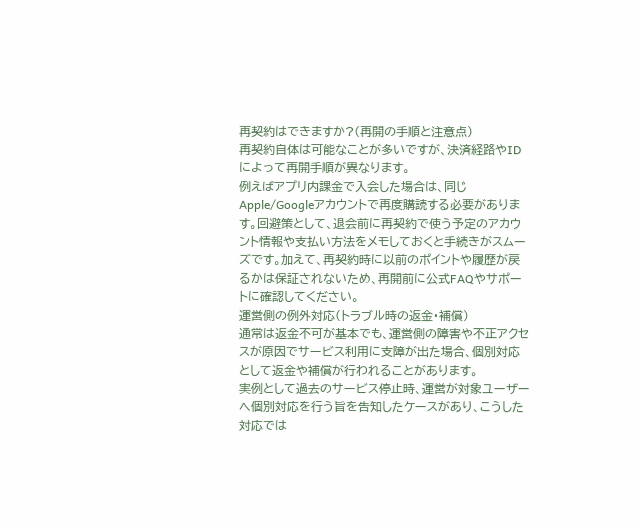再契約はできますか?(再開の手順と注意点)
再契約自体は可能なことが多いですが、決済経路やIDによって再開手順が異なります。
例えばアプリ内課金で入会した場合は、同じApple/Googleアカウントで再度購読する必要があります。回避策として、退会前に再契約で使う予定のアカウント情報や支払い方法をメモしておくと手続きがスムーズです。加えて、再契約時に以前のポイントや履歴が戻るかは保証されないため、再開前に公式FAQやサポートに確認してください。
運営側の例外対応(トラブル時の返金・補償)
通常は返金不可が基本でも、運営側の障害や不正アクセスが原因でサービス利用に支障が出た場合、個別対応として返金や補償が行われることがあります。
実例として過去のサービス停止時、運営が対象ユーザーへ個別対応を行う旨を告知したケースがあり、こうした対応では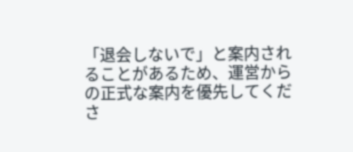「退会しないで」と案内されることがあるため、運営からの正式な案内を優先してくださ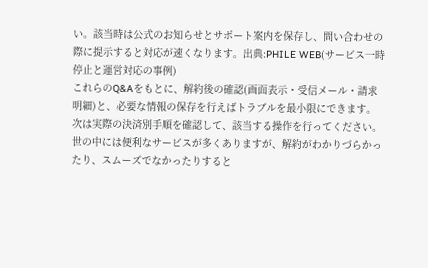い。該当時は公式のお知らせとサポート案内を保存し、問い合わせの際に提示すると対応が速くなります。出典:PHILE WEB(サービス一時停止と運営対応の事例)
これらのQ&Aをもとに、解約後の確認(画面表示・受信メール・請求明細)と、必要な情報の保存を行えばトラブルを最小限にできます。次は実際の決済別手順を確認して、該当する操作を行ってください。
世の中には便利なサービスが多くありますが、解約がわかりづらかったり、スムーズでなかったりすると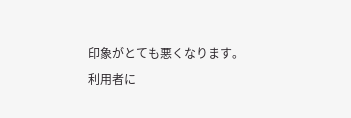印象がとても悪くなります。
利用者に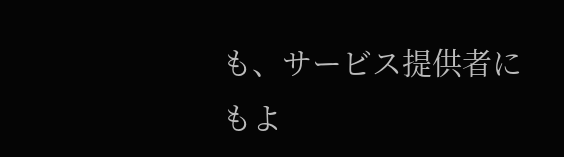も、サービス提供者にもよ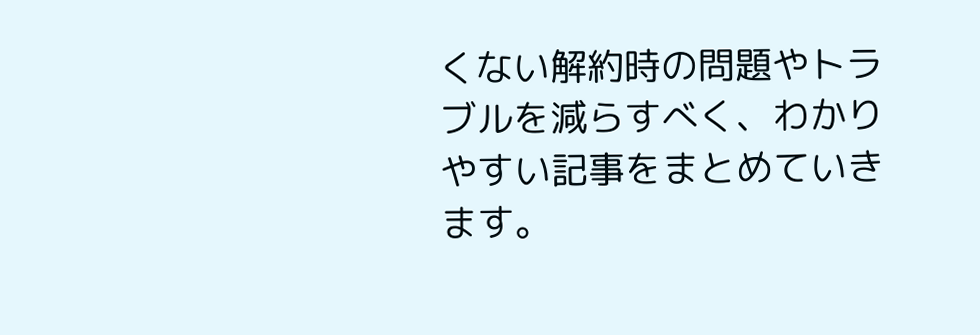くない解約時の問題やトラブルを減らすべく、わかりやすい記事をまとめていきます。